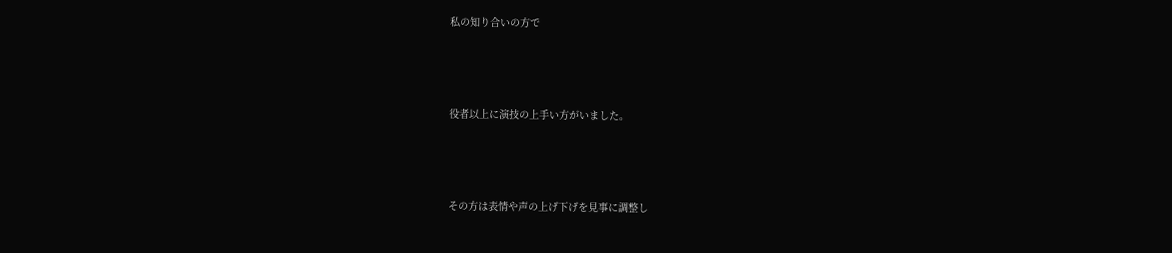私の知り合いの方で



役者以上に演技の上手い方がいました。



その方は表情や声の上げ下げを見事に調整し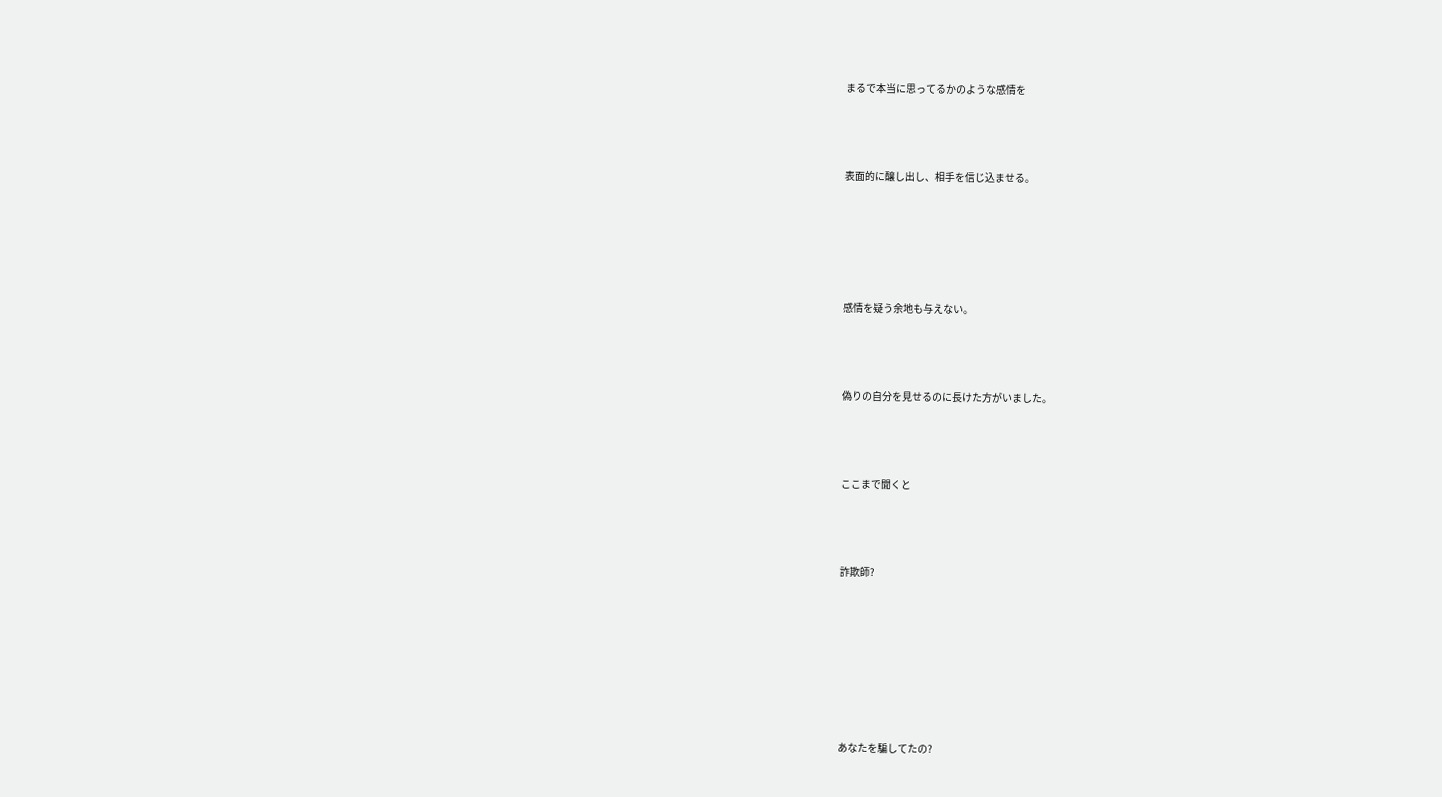まるで本当に思ってるかのような感情を



表面的に醸し出し、相手を信じ込ませる。





感情を疑う余地も与えない。



偽りの自分を見せるのに長けた方がいました。



ここまで聞くと



詐欺師?







あなたを騙してたの?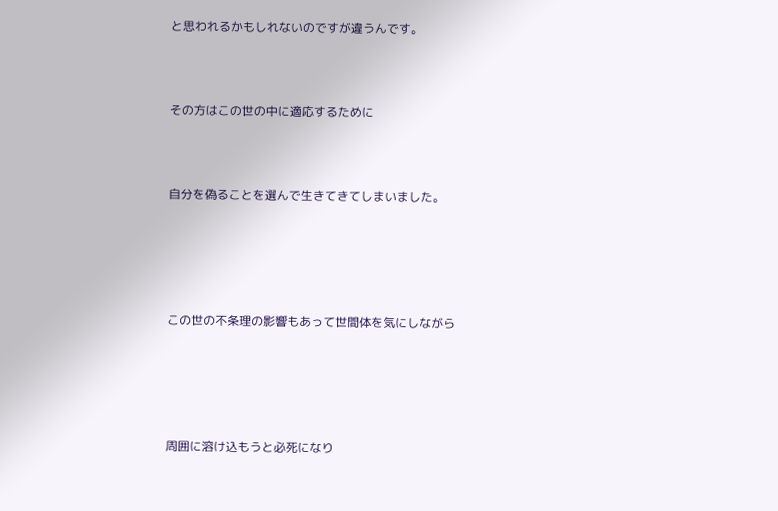と思われるかもしれないのですが違うんです。



その方はこの世の中に適応するために



自分を偽ることを選んで生きてきてしまいました。





この世の不条理の影響もあって世間体を気にしながら





周囲に溶け込もうと必死になり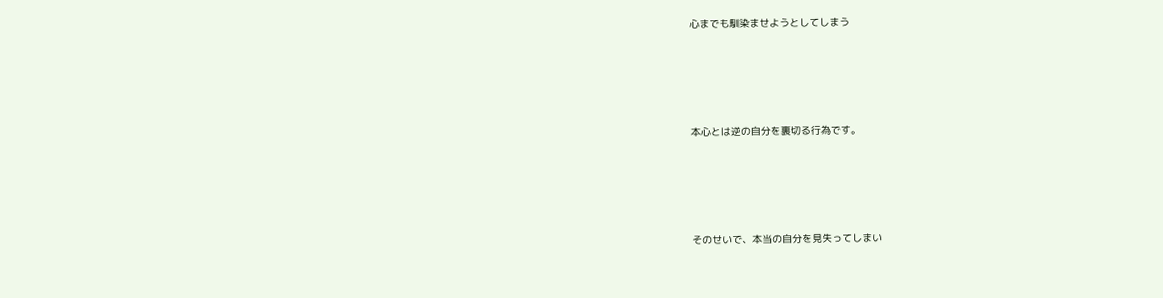心までも馴染ませようとしてしまう





本心とは逆の自分を裏切る行為です。





そのせいで、本当の自分を見失ってしまい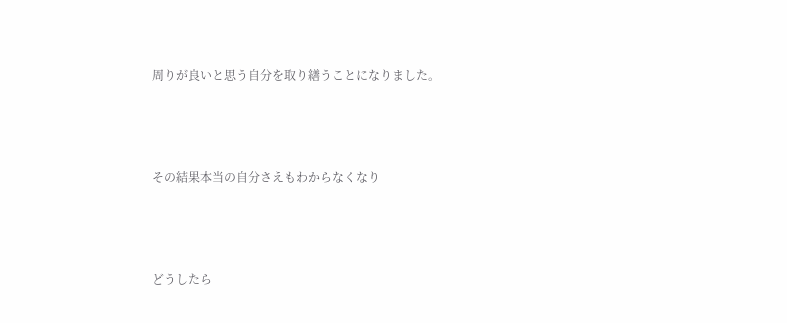周りが良いと思う自分を取り繕うことになりました。



その結果本当の自分さえもわからなくなり



どうしたら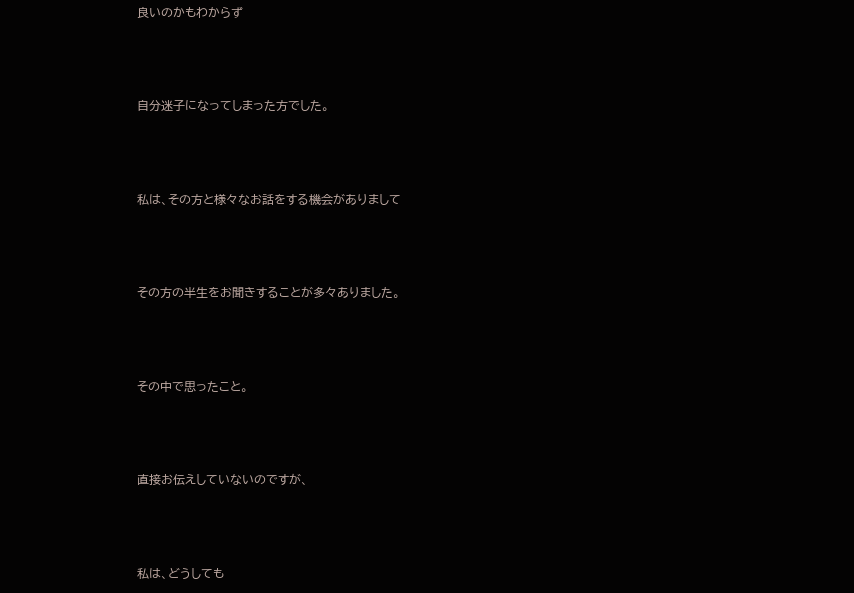良いのかもわからず



自分迷子になってしまった方でした。



私は、その方と様々なお話をする機会がありまして



その方の半生をお聞きすることが多々ありました。



その中で思ったこと。



直接お伝えしていないのですが、



私は、どうしても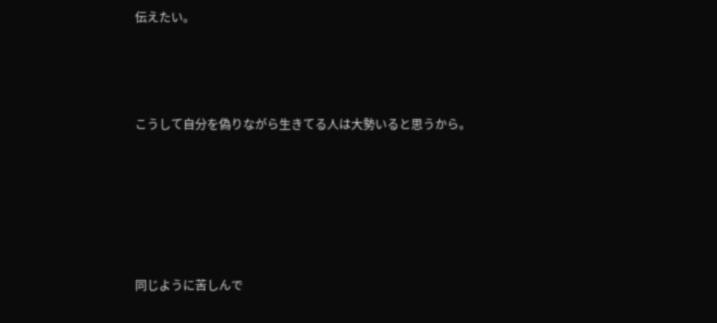伝えたい。



こうして自分を偽りながら生きてる人は大勢いると思うから。





同じように苦しんで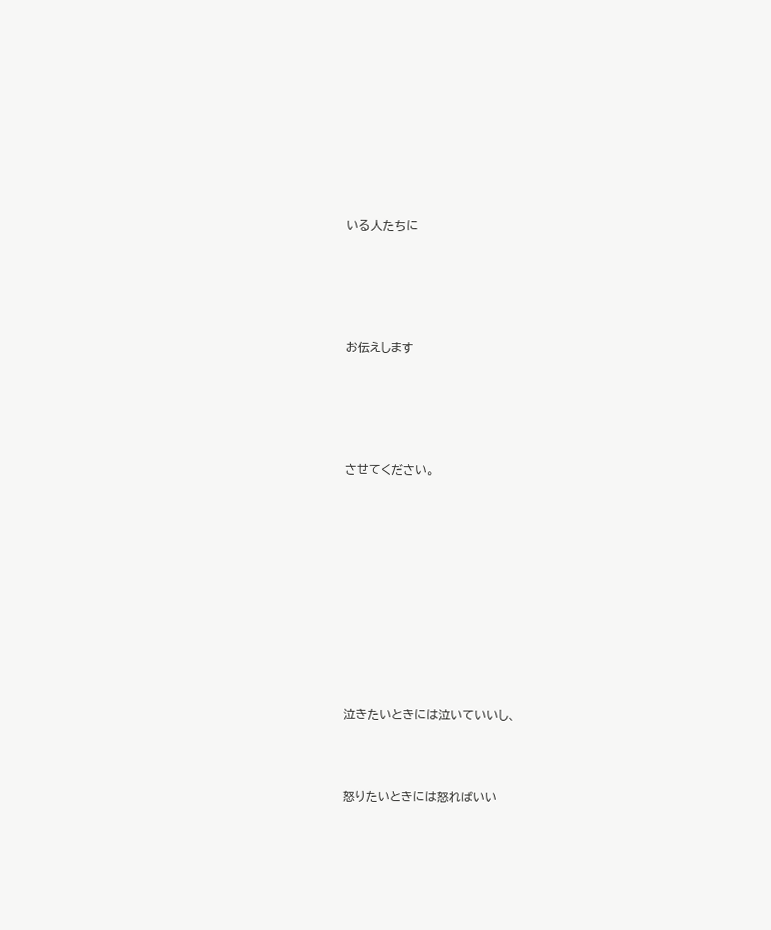いる人たちに





お伝えします





させてください。











泣きたいときには泣いていいし、



怒りたいときには怒ればいい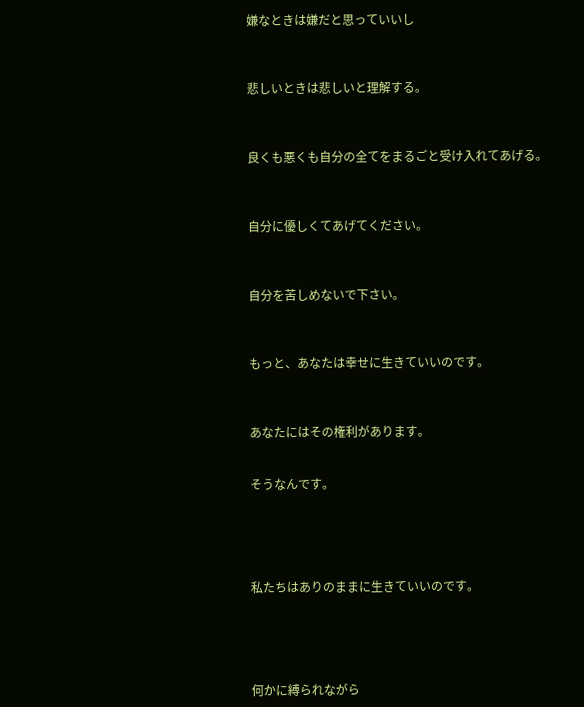嫌なときは嫌だと思っていいし



悲しいときは悲しいと理解する。



良くも悪くも自分の全てをまるごと受け入れてあげる。



自分に優しくてあげてください。



自分を苦しめないで下さい。



もっと、あなたは幸せに生きていいのです。



あなたにはその権利があります。


そうなんです。





私たちはありのままに生きていいのです。





何かに縛られながら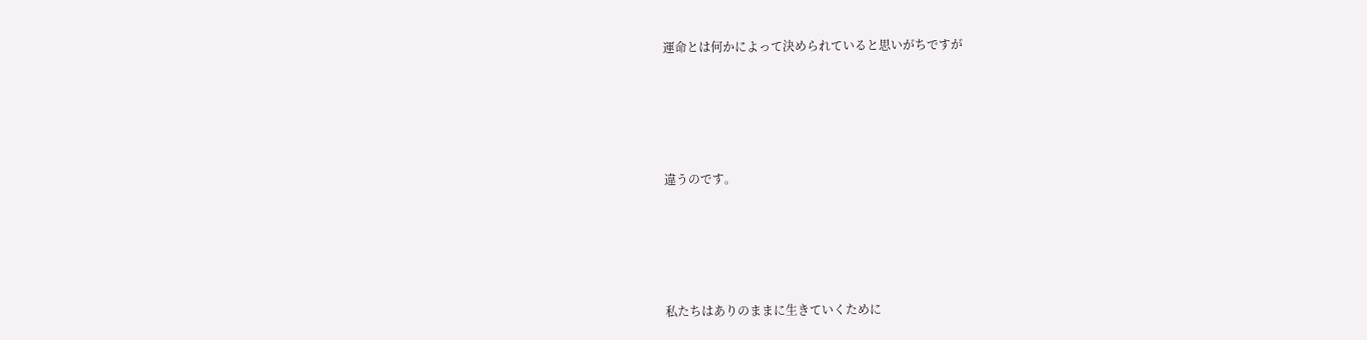運命とは何かによって決められていると思いがちですが





違うのです。





私たちはありのままに生きていくために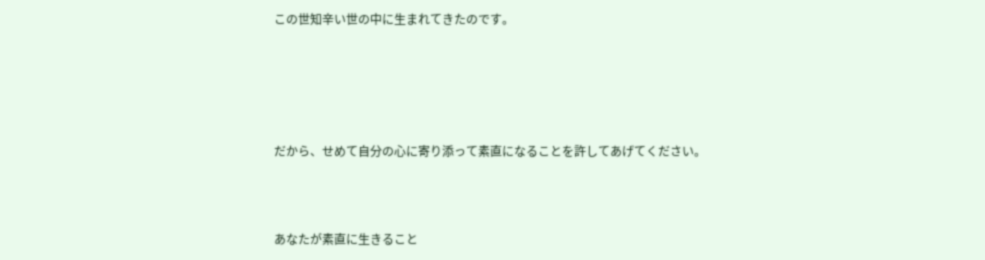この世知辛い世の中に生まれてきたのです。





だから、せめて自分の心に寄り添って素直になることを許してあげてください。



あなたが素直に生きること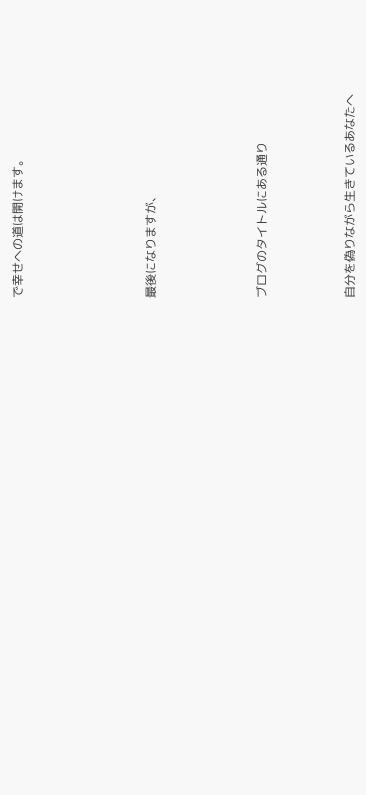で幸せへの道は開けます。





最後になりますが、




ブログのタイトルにある通り



自分を偽りながら生きているあなたへ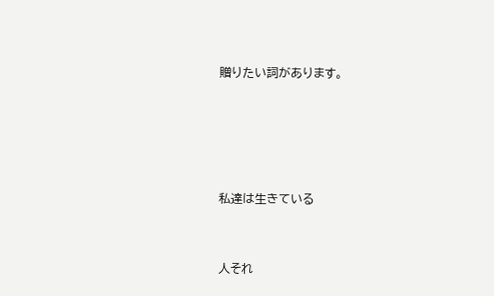贈りたい詞があります。








私達は生きている




人それ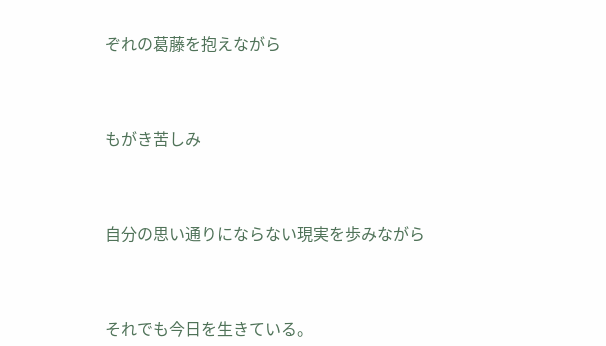ぞれの葛藤を抱えながら




もがき苦しみ




自分の思い通りにならない現実を歩みながら




それでも今日を生きている。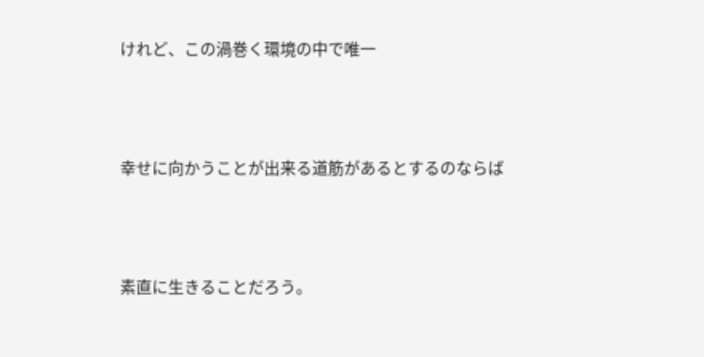けれど、この渦巻く環境の中で唯一




幸せに向かうことが出来る道筋があるとするのならば




素直に生きることだろう。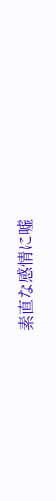素直な感情に嘘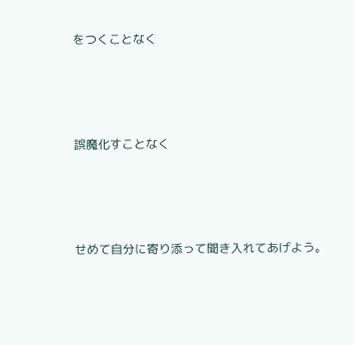をつくことなく




誤魔化すことなく




せめて自分に寄り添って聞き入れてあげよう。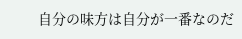自分の味方は自分が一番なのだ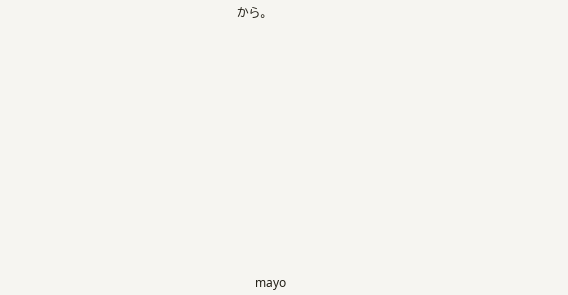から。

















      mayo